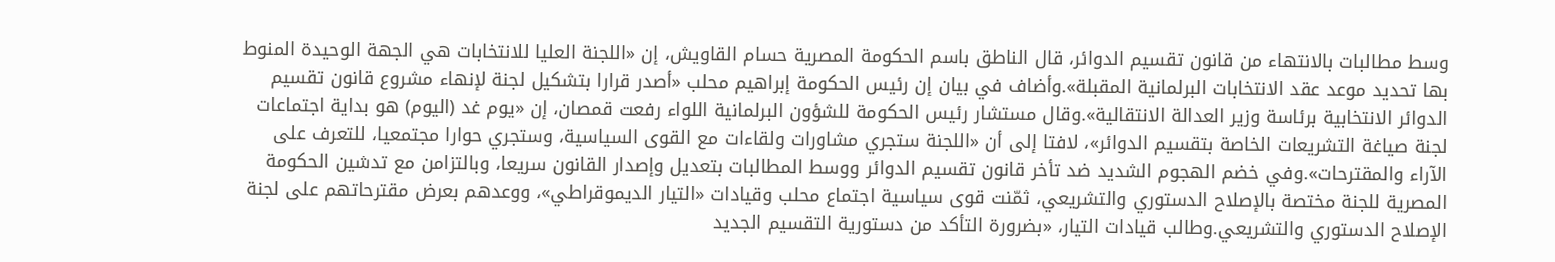وسط مطالبات بالانتهاء من قانون تقسيم الدوائر، قال الناطق باسم الحكومة المصرية حسام القاويش، إن «اللجنة العليا للانتخابات هي الجهة الوحيدة المنوط بها تحديد موعد عقد الانتخابات البرلمانية المقبلة».وأضاف في بيان إن رئيس الحكومة إبراهيم محلب «أصدر قرارا بتشكيل لجنة لإنهاء مشروع قانون تقسيم الدوائر الانتخابية برئاسة وزير العدالة الانتقالية».وقال مستشار رئيس الحكومة للشؤون البرلمانية اللواء رفعت قمصان، إن «يوم غد (اليوم) هو بداية اجتماعات لجنة صياغة التشريعات الخاصة بتقسيم الدوائر»، لافتا إلى أن «اللجنة ستجري مشاورات ولقاءات مع القوى السياسية، وستجري حوارا مجتمعيا، للتعرف على الآراء والمقترحات».وفي خضم الهجوم الشديد ضد تأخر قانون تقسيم الدوائر ووسط المطالبات بتعديل وإصدار القانون سريعا، وبالتزامن مع تدشين الحكومة المصرية للجنة مختصة بالإصلاح الدستوري والتشريعي، ثمّنت قوى سياسية اجتماع محلب وقيادات «التيار الديموقراطي»، ووعدهم بعرض مقترحاتهم على لجنة الإصلاح الدستوري والتشريعي.وطالب قيادات التيار، «بضرورة التأكد من دستورية التقسيم الجديد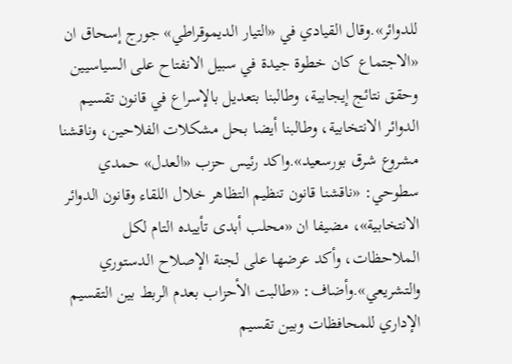للدوائر».وقال القيادي في «التيار الديموقراطي» جورج إسحاق ان «الاجتماع كان خطوة جيدة في سبيل الانفتاح على السياسيين وحقق نتائج إيجابية، وطالبنا بتعديل بالإسراع في قانون تقسيم الدوائر الانتخابية، وطالبنا أيضا بحل مشكلات الفلاحين، وناقشنا مشروع شرق بورسعيد».واكد رئيس حزب «العدل» حمدي سطوحي: «ناقشنا قانون تنظيم التظاهر خلال اللقاء وقانون الدوائر الانتخابية»، مضيفا ان «محلب أبدى تأييده التام لكل الملاحظات، وأكد عرضها على لجنة الإصلاح الدستوري والتشريعي».وأضاف: «طالبت الأحزاب بعدم الربط بين التقسيم الإداري للمحافظات وبين تقسيم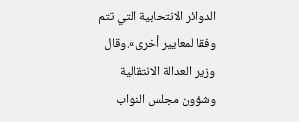الدوائر الانتحابية التي تتم وفقا لمعايير أخرى».وقال وزير العدالة الانتقالية وشؤون مجلس النواب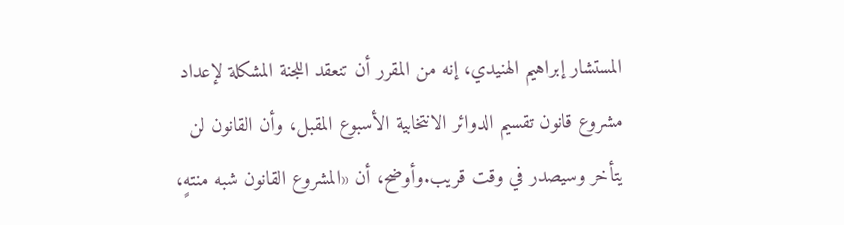المستشار إبراهيم الهنيدي، إنه من المقرر أن تنعقد اللجنة المشكلة لإعداد مشروع قانون تقسيم الدوائر الانتخابية الأسبوع المقبل، وأن القانون لن يتأخر وسيصدر في وقت قريب.وأوضح، أن «المشروع القانون شبه منتهٍ،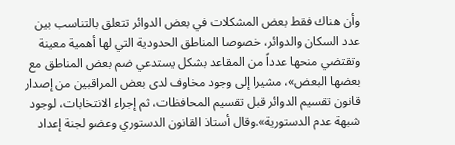وأن هناك فقط بعض المشكلات في بعض الدوائر تتعلق بالتناسب بين عدد السكان والدوائر، خصوصا المناطق الحدودية التي لها أهمية معينة وتقتضي منحها عدداً من المقاعد بشكل يستدعي ضم بعض المناطق مع بعضها البعض»، مشيرا إلى وجود مخاوف لدى بعض المراقبين من إصدار قانون تقسيم الدوائر قبل تقسيم المحافظات، ثم إجراء الانتخابات، لوجود شبهة عدم الدستورية».وقال أستاذ القانون الدستوري وعضو لجنة إعداد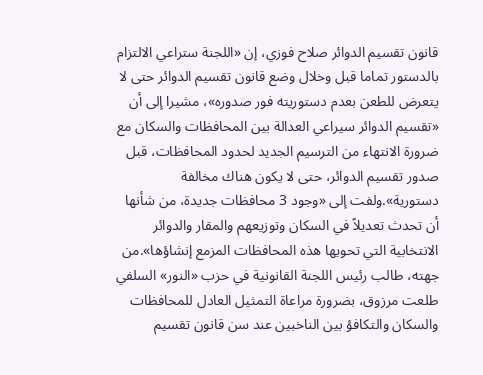قانون تقسيم الدوائر صلاح فوزي، إن «اللجنة ستراعي الالتزام بالدستور تماما قبل وخلال وضع قانون تقسيم الدوائر حتى لا يتعرض للطعن بعدم دستوريته فور صدوره»، مشيرا إلى أن «تقسيم الدوائر سيراعي العدالة بين المحافظات والسكان مع ضرورة الانتهاء من الترسيم الجديد لحدود المحافظات، قبل صدور تقسيم الدوائر، حتى لا يكون هناك مخالفة دستورية».ولفت إلى «وجود 3 محافظات جديدة، من شأنها أن تحدث تعديلاً في السكان وتوزيعهم والمقار والدوائر الانتخابية التي تحويها هذه المحافظات المزمع إنشاؤها».من جهته، طالب رئيس اللجنة القانونية في حزب «النور» السلفي طلعت مرزوق، بضرورة مراعاة التمثيل العادل للمحافظات والسكان والتكافؤ بين الناخبين عند سن قانون تقسيم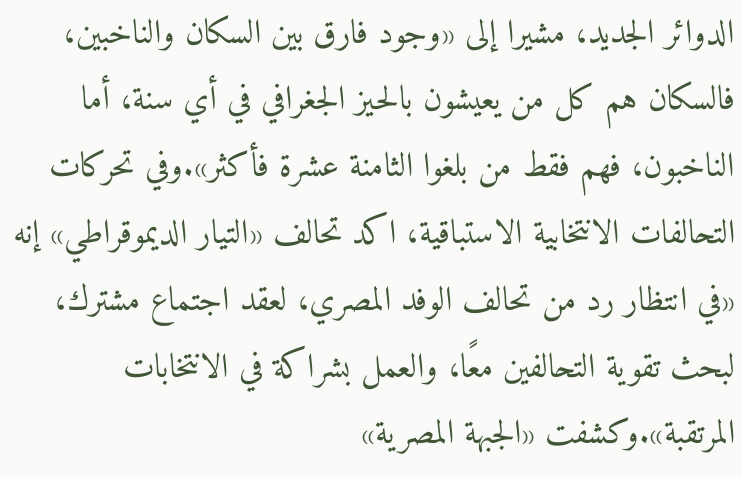الدوائر الجديد، مشيرا إلى «وجود فارق بين السكان والناخبين، فالسكان هم كل من يعيشون بالحيز الجغرافي في أي سنة، أما الناخبون، فهم فقط من بلغوا الثامنة عشرة فأكثر».وفي تحركات التحالفات الانتخابية الاستباقية، اكد تحالف «التيار الديموقراطي» إنه «في انتظار رد من تحالف الوفد المصري، لعقد اجتماع مشترك، لبحث تقوية التحالفين معًا، والعمل بشراكة في الانتخابات المرتقبة».وكشفت «الجبهة المصرية»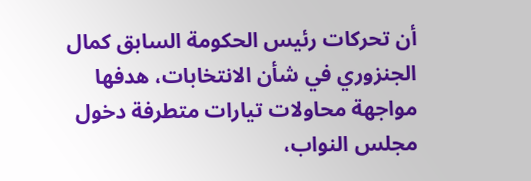أن تحركات رئيس الحكومة السابق كمال الجنزوري في شأن الانتخابات، هدفها مواجهة محاولات تيارات متطرفة دخول مجلس النواب،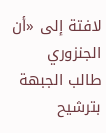لافتة إلى «أن الجنزوري طالب الجبهة بترشيح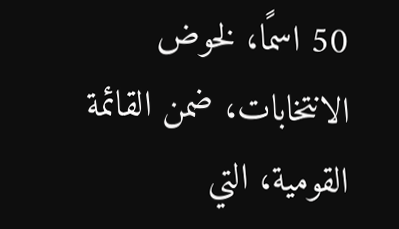50 اسمًا، لخوض الانتخابات، ضمن القائمة القومية، التي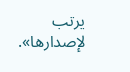يرتب لإصدارها».